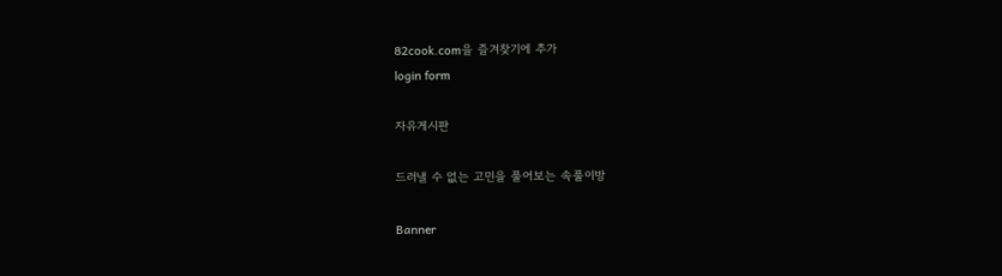82cook.com을 즐겨찾기에 추가
login form

자유게시판

드러낼 수 없는 고민을 풀어보는 속풀이방

Banner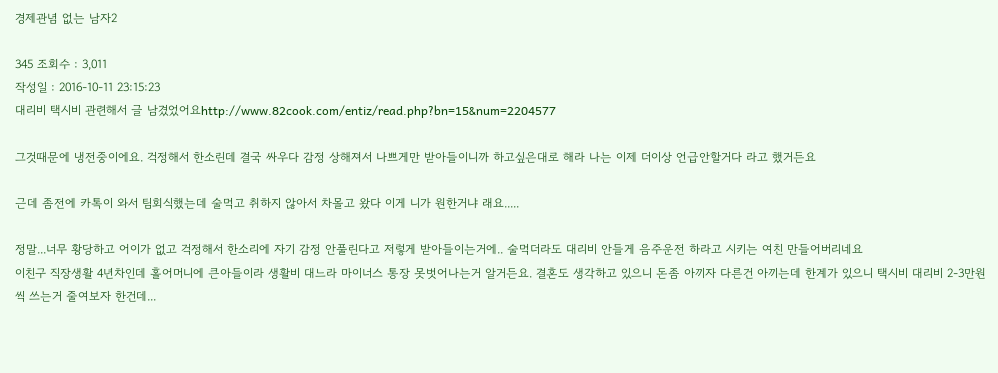경제관념 없는 남자2

345 조회수 : 3,011
작성일 : 2016-10-11 23:15:23
대리비 택시비 관련해서 글 남겼었어요http://www.82cook.com/entiz/read.php?bn=15&num=2204577

그것때문에 냉전중이에요. 걱정해서 한소린데 결국 싸우다 감정 상해져서 나쁘게만 받아들이니까 하고싶은대로 해라 나는 이제 더이상 언급안할거다 라고 했거든요

근데 좀전에 카톡이 와서 팀회식했는데 술먹고 취하지 않아서 차몰고 왔다 이게 니가 원한거냐 래요.....

정말...너무 황당하고 어이가 없고 걱정해서 한소리에 자기 감정 안풀린다고 저렇게 받아들이는거에.. 술먹더라도 대리비 안들게 음주운전 하라고 시키는 여친 만들어버리네요
이친구 직장생활 4년차인데 홀어머니에 큰아들이라 생활비 대느라 마이너스 통장 못벗어나는거 알거든요. 결혼도 생각하고 있으니 돈좀 아끼자 다른건 아끼는데 한계가 있으니 택시비 대리비 2-3만원씩 쓰는거 줄여보자 한건데...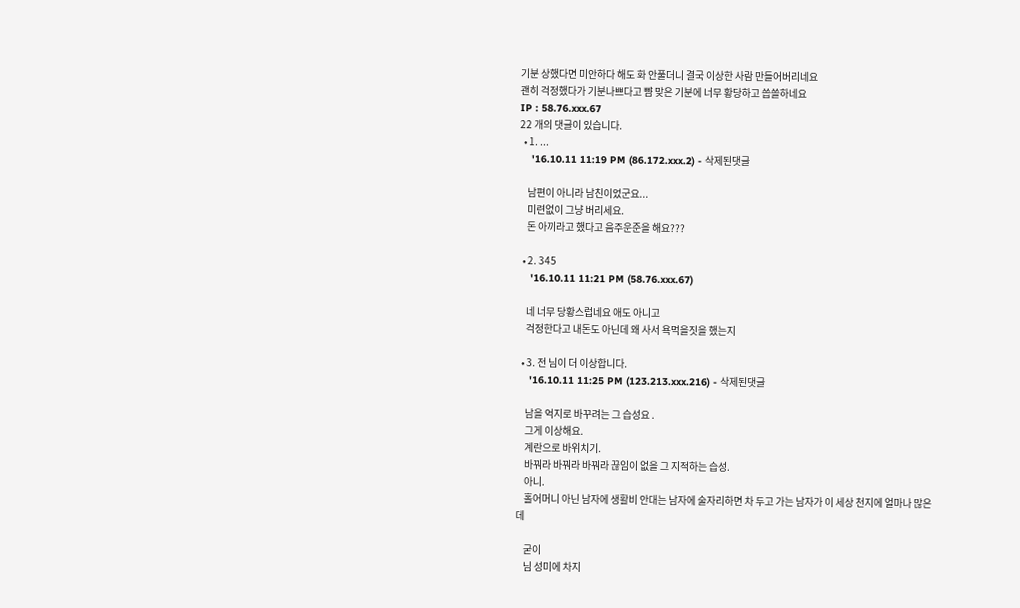기분 상했다면 미안하다 해도 화 안풀더니 결국 이상한 사람 만들어버리네요
괜히 걱정했다가 기분나쁘다고 뺨 맞은 기분에 너무 황당하고 씁쓸하네요
IP : 58.76.xxx.67
22 개의 댓글이 있습니다.
  • 1. ...
    '16.10.11 11:19 PM (86.172.xxx.2) - 삭제된댓글

    남편이 아니라 남친이었군요...
    미련없이 그냥 버리세요.
    돈 아끼라고 했다고 음주운준을 해요???

  • 2. 345
    '16.10.11 11:21 PM (58.76.xxx.67)

    네 너무 당황스럽네요 애도 아니고
    걱정한다고 내돈도 아닌데 왜 사서 욕먹을짓을 했는지

  • 3. 전 님이 더 이상합니다.
    '16.10.11 11:25 PM (123.213.xxx.216) - 삭제된댓글

    남을 억지로 바꾸려는 그 습성요 .
    그게 이상해요.
    계란으로 바위치기.
    바꿔라 바꿔라 바꿔라 끊임이 없을 그 지적하는 습성.
    아니.
    홀어머니 아닌 남자에 생활비 안대는 남자에 술자리하면 차 두고 가는 남자가 이 세상 천지에 얼마나 많은데

    굳이
    님 성미에 차지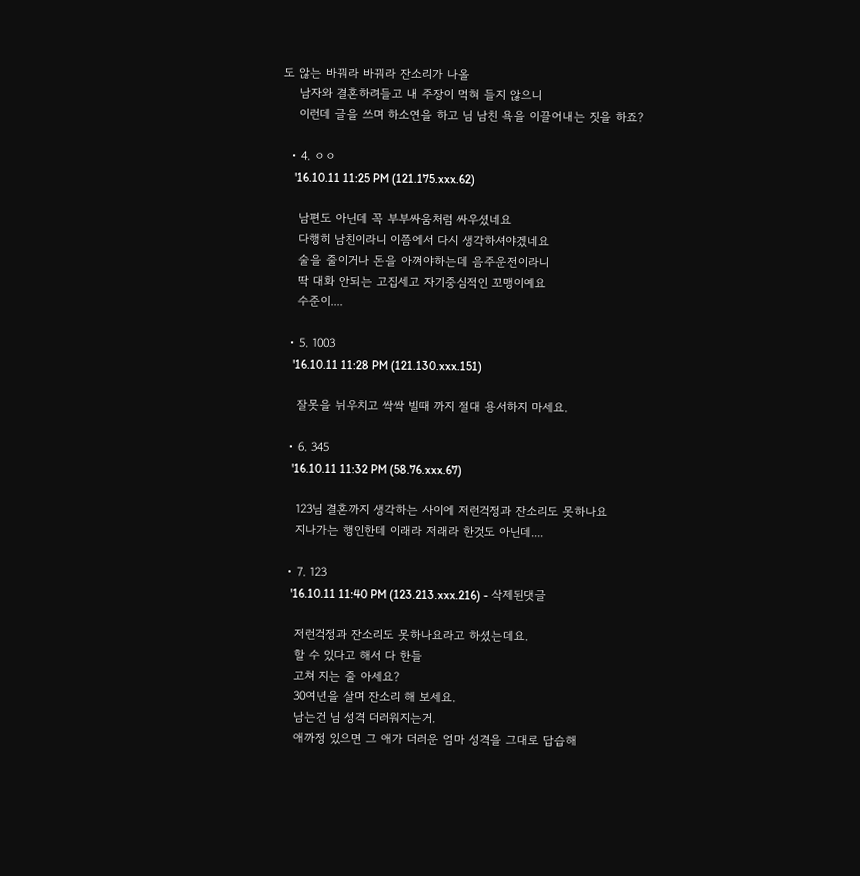도 않는 바꿔라 바꿔라 잔소리가 나올
    남자와 결혼하려들고 내 주장이 먹혀 들지 않으니
    이런데 글을 쓰며 하소연을 하고 님 남친 욕을 이끌어내는 짓을 하죠?

  • 4. ㅇㅇ
    '16.10.11 11:25 PM (121.175.xxx.62)

    남편도 아닌데 꼭 부부싸움처럼 싸우셨네요
    다행히 남친이라니 이쯤에서 다시 생각하셔야겠네요
    술을 줄이거나 돈을 아껴야하는데 음주운전이라니
    딱 대화 안되는 고집세고 자기중심적인 꼬맹이예요
    수준이....

  • 5. 1003
    '16.10.11 11:28 PM (121.130.xxx.151)

    잘못을 뉘우치고 싹싹 빌때 까지 절대 용서하지 마세요.

  • 6. 345
    '16.10.11 11:32 PM (58.76.xxx.67)

    123님 결혼까지 생각하는 사이에 저런걱정과 잔소리도 못하나요
    지나가는 행인한테 이래라 저래라 한것도 아닌데....

  • 7. 123
    '16.10.11 11:40 PM (123.213.xxx.216) - 삭제된댓글

    저런걱정과 잔소리도 못하나요라고 하셨는데요.
    할 수 있다고 해서 다 한들
    고쳐 지는 줄 아세요?
    30여년을 살며 잔소리 해 보세요.
    남는건 님 성격 더러워지는거.
    애까정 있으면 그 애가 더러운 엄마 성격을 그대로 답습해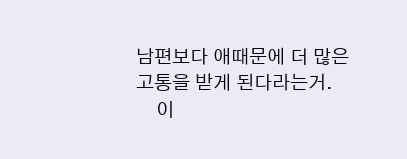남편보다 애때문에 더 많은 고통을 받게 된다라는거.
    이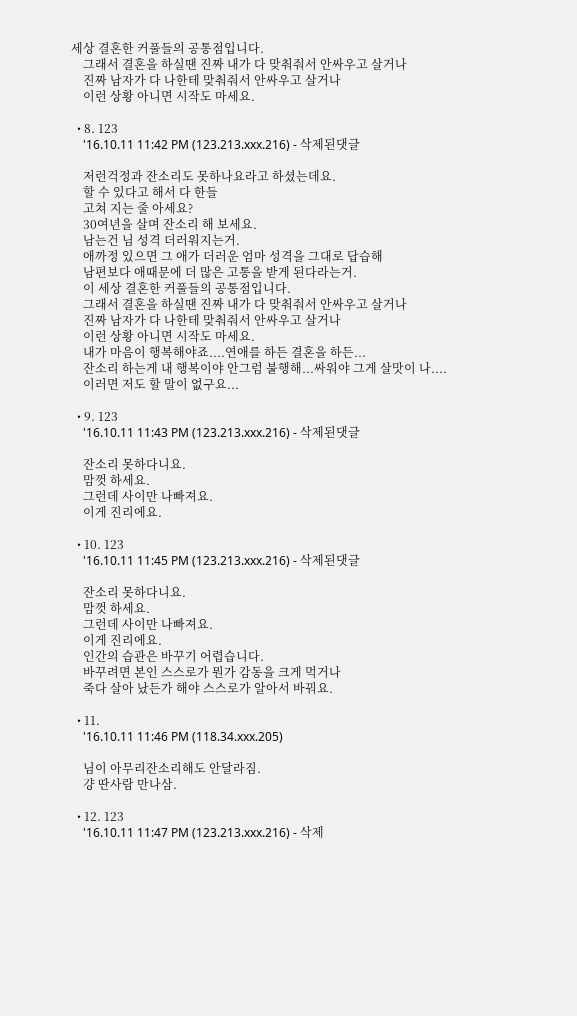세상 결혼한 커풀들의 공통점입니다.
    그래서 결혼을 하실땐 진짜 내가 다 맞춰줘서 안싸우고 살거나
    진짜 남자가 다 나한테 맞춰줘서 안싸우고 살거나
    이런 상황 아니면 시작도 마세요.

  • 8. 123
    '16.10.11 11:42 PM (123.213.xxx.216) - 삭제된댓글

    저런걱정과 잔소리도 못하나요라고 하셨는데요.
    할 수 있다고 해서 다 한들
    고쳐 지는 줄 아세요?
    30여년을 살며 잔소리 해 보세요.
    남는건 님 성격 더러워지는거.
    애까정 있으면 그 애가 더러운 엄마 성격을 그대로 답습해
    남편보다 애때문에 더 많은 고통을 받게 된다라는거.
    이 세상 결혼한 커풀들의 공통점입니다.
    그래서 결혼을 하실땐 진짜 내가 다 맞춰줘서 안싸우고 살거나
    진짜 남자가 다 나한테 맞춰줘서 안싸우고 살거나
    이런 상황 아니면 시작도 마세요.
    내가 마음이 행복해야죠....연애를 하든 결혼을 하든...
    잔소리 하는게 내 행복이야 안그럼 불행해...싸워야 그게 살맛이 나....
    이러면 저도 할 말이 없구요...

  • 9. 123
    '16.10.11 11:43 PM (123.213.xxx.216) - 삭제된댓글

    잔소리 못하다니요.
    맘껏 하세요.
    그런데 사이만 나빠져요.
    이게 진리에요.

  • 10. 123
    '16.10.11 11:45 PM (123.213.xxx.216) - 삭제된댓글

    잔소리 못하다니요.
    맘껏 하세요.
    그런데 사이만 나빠져요.
    이게 진리에요.
    인간의 습관은 바꾸기 어렵습니다.
    바꾸려면 본인 스스로가 뭔가 감동을 크게 먹거나
    죽다 살아 났든가 해야 스스로가 알아서 바꿔요.

  • 11.
    '16.10.11 11:46 PM (118.34.xxx.205)

    님이 아무리잔소리해도 안달라짐.
    걍 딴사람 만나삼.

  • 12. 123
    '16.10.11 11:47 PM (123.213.xxx.216) - 삭제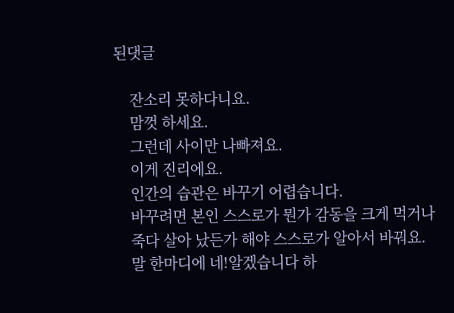된댓글

    잔소리 못하다니요.
    맘껏 하세요.
    그런데 사이만 나빠져요.
    이게 진리에요.
    인간의 습관은 바꾸기 어렵습니다.
    바꾸려면 본인 스스로가 뭔가 감동을 크게 먹거나
    죽다 살아 났든가 해야 스스로가 알아서 바꿔요.
    말 한마디에 네!알겠습니다 하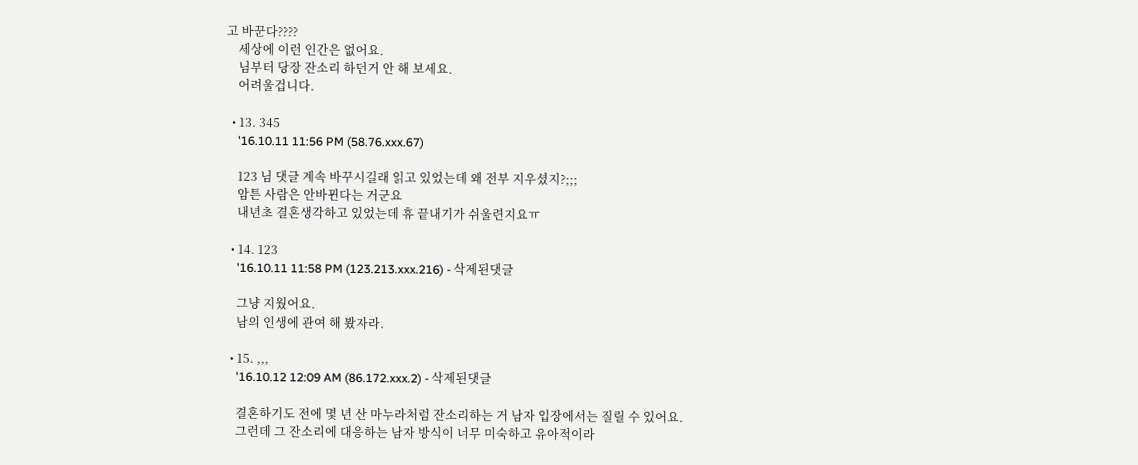고 바꾼다????
    세상에 이런 인간은 없어요.
    님부터 당장 잔소리 하던거 안 해 보세요.
    어려울겁니다.

  • 13. 345
    '16.10.11 11:56 PM (58.76.xxx.67)

    123 님 댓글 계속 바꾸시길래 읽고 있었는데 왜 전부 지우셨지?;;;
    암튼 사람은 안바뀐다는 거군요
    내년초 결혼생각하고 있었는데 휴 끝내기가 쉬울련지요ㅠ

  • 14. 123
    '16.10.11 11:58 PM (123.213.xxx.216) - 삭제된댓글

    그냥 지웠어요.
    남의 인생에 관여 해 봤자라.

  • 15. ,,,
    '16.10.12 12:09 AM (86.172.xxx.2) - 삭제된댓글

    결혼하기도 전에 몇 년 산 마누라처럼 잔소리하는 거 남자 입장에서는 질릴 수 있어요.
    그런데 그 잔소리에 대응하는 남자 방식이 너무 미숙하고 유아적이라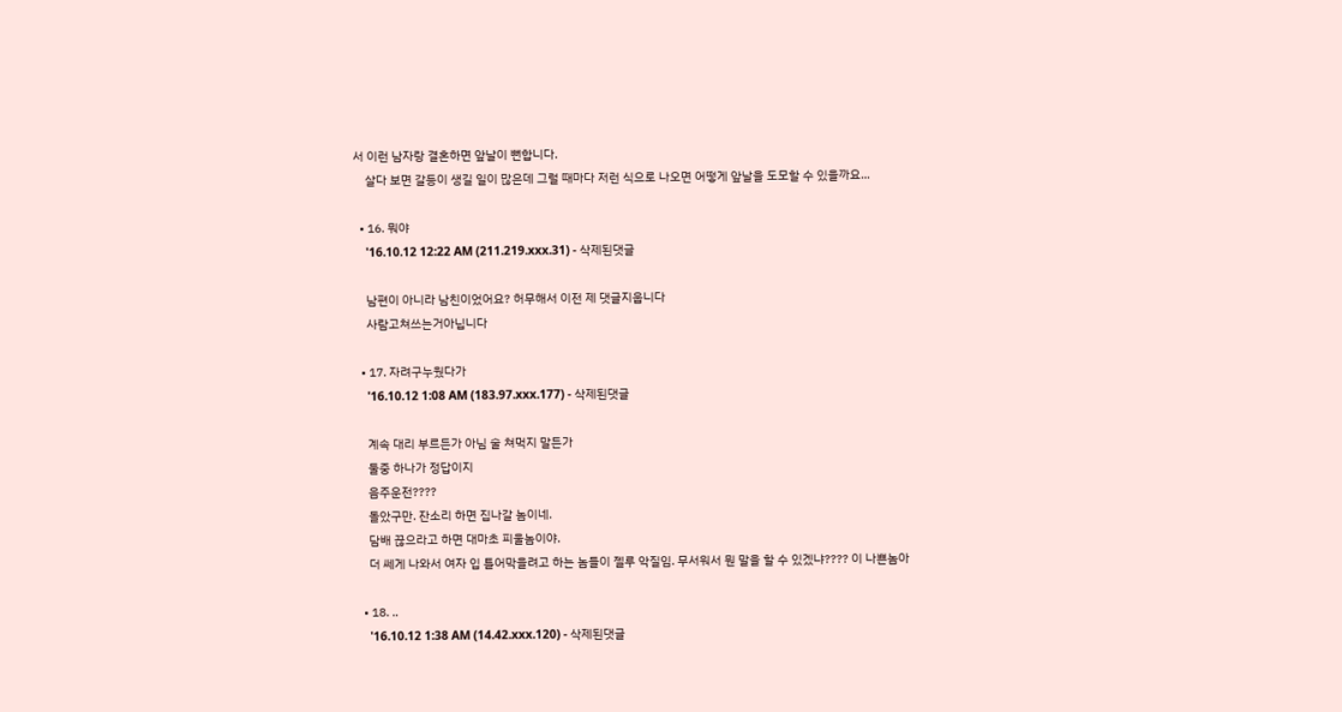서 이런 남자랑 결혼하면 앞날이 뻔합니다.
    살다 보면 갈등이 생길 일이 많은데 그럴 때마다 저런 식으로 나오면 어떻게 앞날을 도모할 수 있을까요...

  • 16. 뭐야
    '16.10.12 12:22 AM (211.219.xxx.31) - 삭제된댓글

    남편이 아니라 남친이었어요? 허무해서 이전 제 댓글지웁니다
    사람고쳐쓰는거아닙니다

  • 17. 자려구누웠다가
    '16.10.12 1:08 AM (183.97.xxx.177) - 삭제된댓글

    계속 대리 부르든가 아님 술 쳐먹지 말든가
    둘중 하나가 정답이지
    음주운전????
    돌았구만. 잔소리 하면 집나갈 놈이네.
    담배 끊으라고 하면 대마초 피울놈이야.
    더 쎄게 나와서 여자 입 틀어막을려고 하는 놈들이 젤루 악질임. 무서워서 뭔 말을 할 수 있겠냐???? 이 나쁜놈아

  • 18. ..
    '16.10.12 1:38 AM (14.42.xxx.120) - 삭제된댓글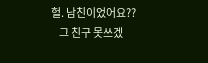헐. 남친이었어요??
    그 친구 못쓰겠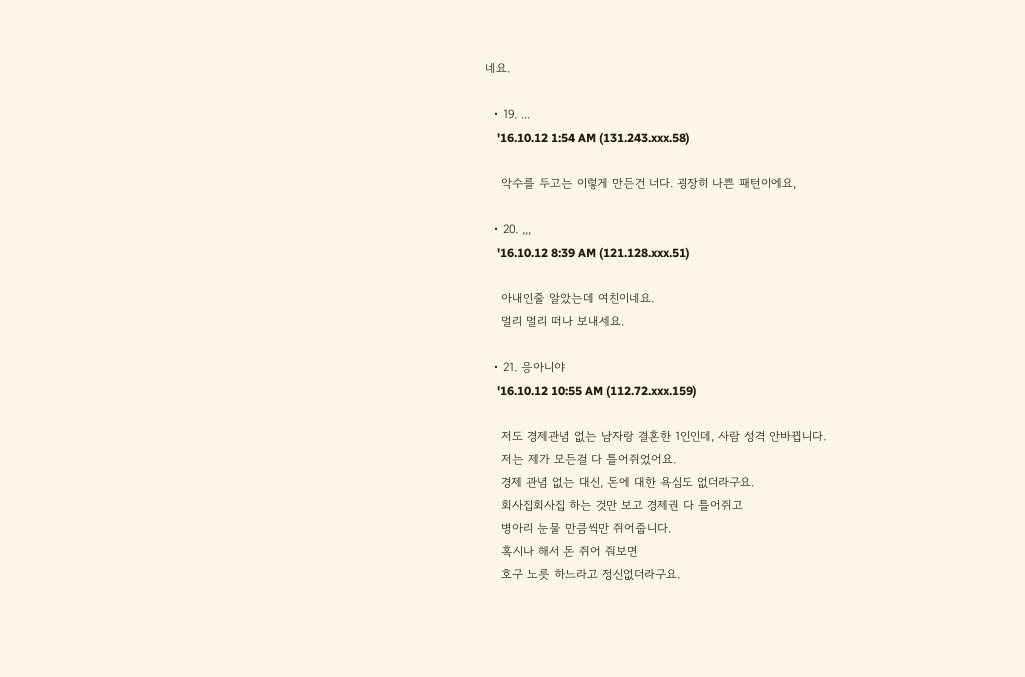네요.

  • 19. ...
    '16.10.12 1:54 AM (131.243.xxx.58)

    악수를 두고는 이렇게 만든건 너다. 굉장히 나쁜 패턴이에요,

  • 20. ,,,
    '16.10.12 8:39 AM (121.128.xxx.51)

    아내인줄 알았는데 여친이네요.
    멀리 멀리 떠나 보내세요.

  • 21. 응아니야
    '16.10.12 10:55 AM (112.72.xxx.159)

    저도 경제관념 없는 남자랑 결혼한 1인인데, 사람 성격 안바뀝니다.
    저는 제가 모든걸 다 틀어쥐었어요.
    경제 관념 없는 대신, 돈에 대한 욕심도 없더라구요.
    회사집회사집 하는 것만 보고 경제권 다 틀어쥐고
    병아리 눈물 만큼씩만 쥐어줍니다.
    혹시나 해서 돈 쥐어 줘보면
    호구 노릇 하느라고 정신없더라구요.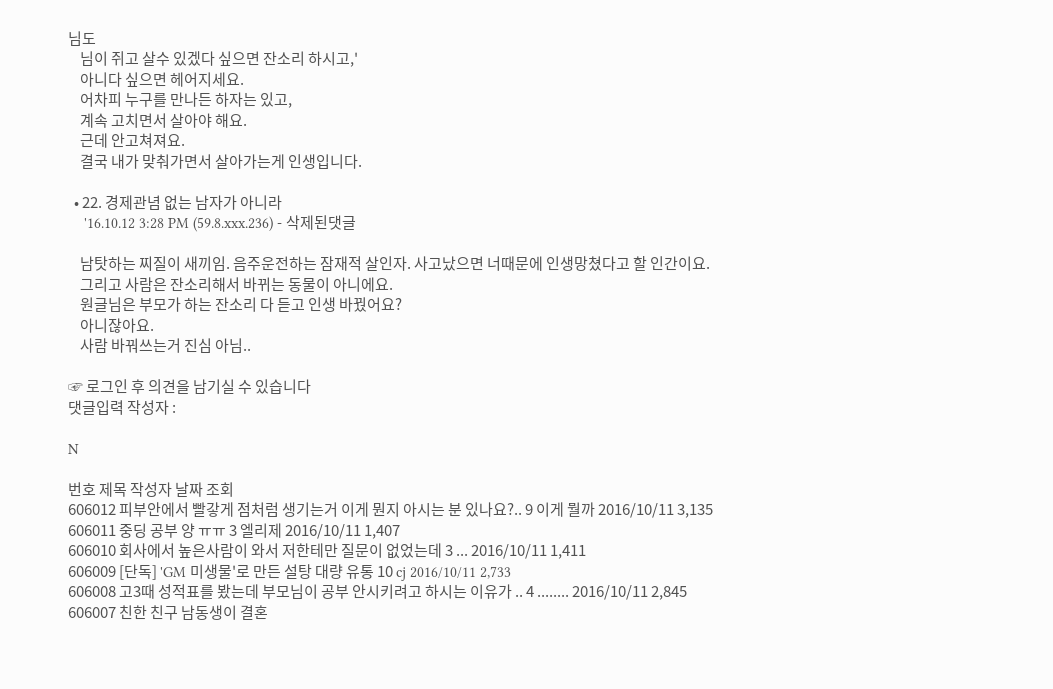님도
    님이 쥐고 살수 있겠다 싶으면 잔소리 하시고,'
    아니다 싶으면 헤어지세요.
    어차피 누구를 만나든 하자는 있고,
    계속 고치면서 살아야 해요.
    근데 안고쳐져요.
    결국 내가 맞춰가면서 살아가는게 인생입니다.

  • 22. 경제관념 없는 남자가 아니라
    '16.10.12 3:28 PM (59.8.xxx.236) - 삭제된댓글

    남탓하는 찌질이 새끼임. 음주운전하는 잠재적 살인자. 사고났으면 너때문에 인생망쳤다고 할 인간이요.
    그리고 사람은 잔소리해서 바뀌는 동물이 아니에요.
    원글님은 부모가 하는 잔소리 다 듣고 인생 바꿨어요?
    아니잖아요.
    사람 바꿔쓰는거 진심 아님..

☞ 로그인 후 의견을 남기실 수 있습니다
댓글입력 작성자 :

N

번호 제목 작성자 날짜 조회
606012 피부안에서 빨갛게 점처럼 생기는거 이게 뭔지 아시는 분 있나요?.. 9 이게 뭘까 2016/10/11 3,135
606011 중딩 공부 양 ㅠㅠ 3 엘리제 2016/10/11 1,407
606010 회사에서 높은사람이 와서 저한테만 질문이 없었는데 3 ... 2016/10/11 1,411
606009 [단독] 'GM 미생물'로 만든 설탕 대량 유통 10 cj 2016/10/11 2,733
606008 고3때 성적표를 봤는데 부모님이 공부 안시키려고 하시는 이유가 .. 4 ........ 2016/10/11 2,845
606007 친한 친구 남동생이 결혼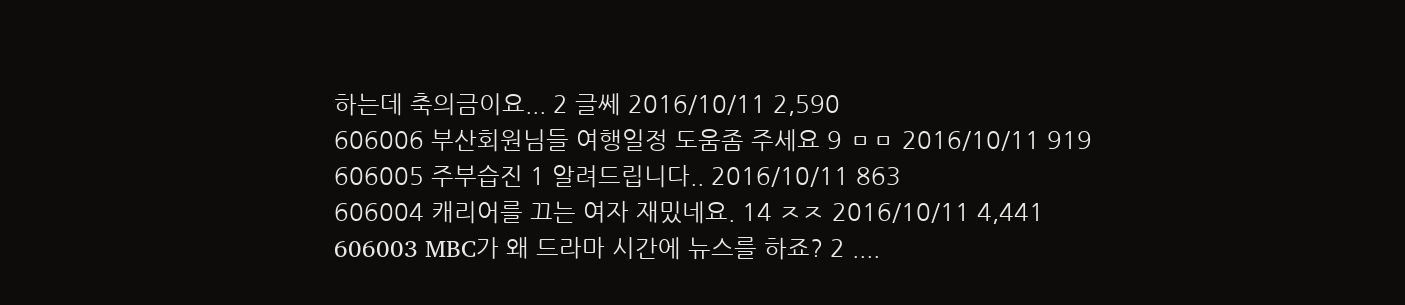하는데 축의금이요... 2 글쎄 2016/10/11 2,590
606006 부산회원님들 여행일정 도움좀 주세요 9 ㅁㅁ 2016/10/11 919
606005 주부습진 1 알려드립니다.. 2016/10/11 863
606004 캐리어를 끄는 여자 재밌네요. 14 ㅈㅈ 2016/10/11 4,441
606003 MBC가 왜 드라마 시간에 뉴스를 하죠? 2 ....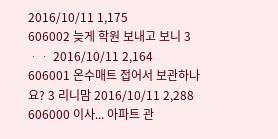2016/10/11 1,175
606002 늦게 학원 보내고 보니 3 ᆞᆞ 2016/10/11 2,164
606001 온수매트 접어서 보관하나요? 3 리니맘 2016/10/11 2,288
606000 이사... 아파트 관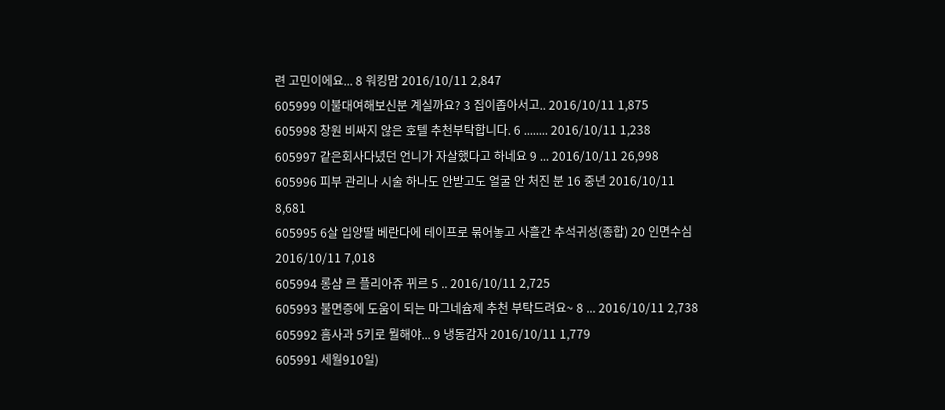련 고민이에요... 8 워킹맘 2016/10/11 2,847
605999 이불대여해보신분 계실까요? 3 집이좁아서고.. 2016/10/11 1,875
605998 창원 비싸지 않은 호텔 추천부탁합니다. 6 ........ 2016/10/11 1,238
605997 같은회사다녔던 언니가 자살했다고 하네요 9 ... 2016/10/11 26,998
605996 피부 관리나 시술 하나도 안받고도 얼굴 안 처진 분 16 중년 2016/10/11 8,681
605995 6살 입양딸 베란다에 테이프로 묶어놓고 사흘간 추석귀성(종합) 20 인면수심 2016/10/11 7,018
605994 롱샴 르 플리아쥬 뀌르 5 .. 2016/10/11 2,725
605993 불면증에 도움이 되는 마그네슘제 추천 부탁드려요~ 8 ... 2016/10/11 2,738
605992 흠사과 5키로 뭘해야... 9 냉동감자 2016/10/11 1,779
605991 세월910일)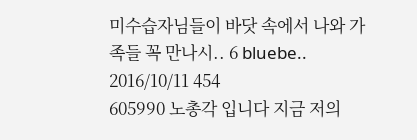미수습자님들이 바닷 속에서 나와 가족들 꼭 만나시.. 6 bluebe.. 2016/10/11 454
605990 노총각 입니다 지금 저의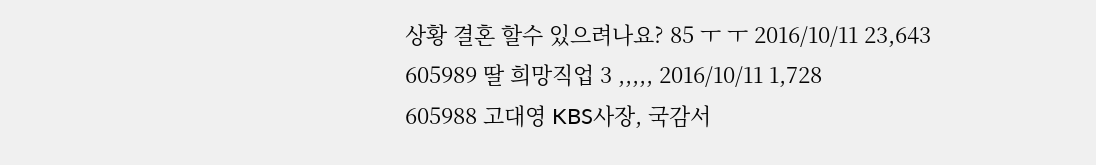상황 결혼 할수 있으려나요? 85 ㅜ ㅜ 2016/10/11 23,643
605989 딸 희망직업 3 ,,,,, 2016/10/11 1,728
605988 고대영 KBS사장, 국감서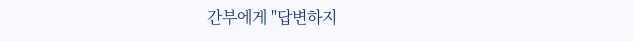간부에게 "답변하지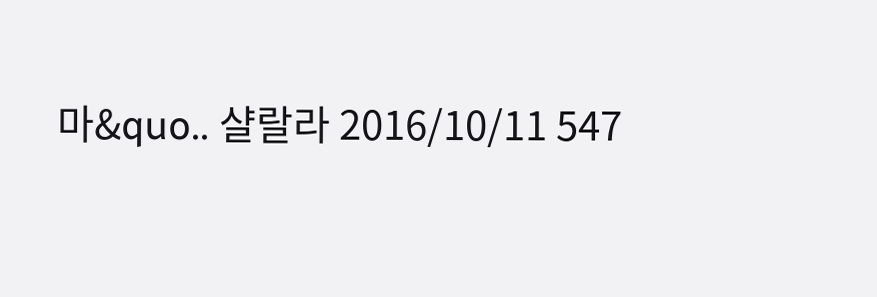마&quo.. 샬랄라 2016/10/11 547